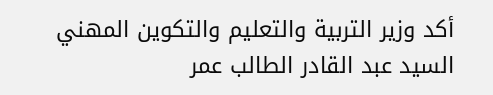أكد وزير التربية والتعليم والتكوين المهني السيد عبد القادر الطالب عمر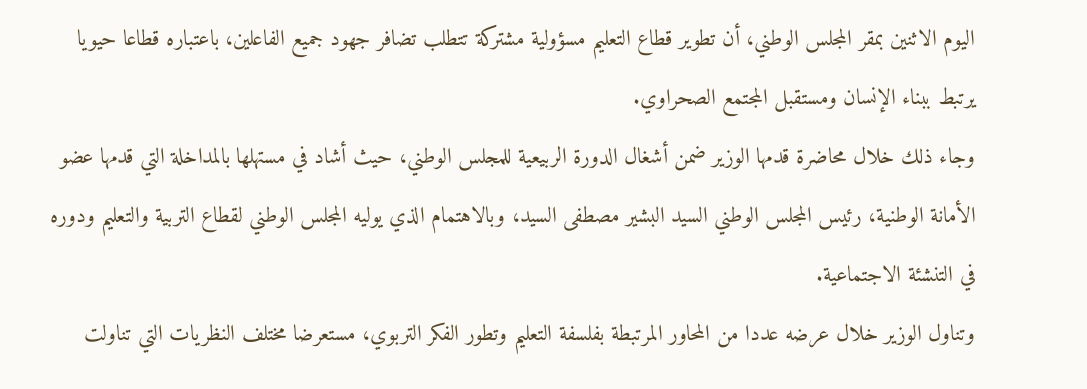اليوم الاثنين بمقر المجلس الوطني، أن تطوير قطاع التعليم مسؤولية مشتركة تتطلب تضافر جهود جميع الفاعلين، باعتباره قطاعا حيويا يرتبط ببناء الإنسان ومستقبل المجتمع الصحراوي.
وجاء ذلك خلال محاضرة قدمها الوزير ضمن أشغال الدورة الربيعية للمجلس الوطني، حيث أشاد في مستهلها بالمداخلة التي قدمها عضو الأمانة الوطنية، رئيس المجلس الوطني السيد البشير مصطفى السيد، وبالاهتمام الذي يوليه المجلس الوطني لقطاع التربية والتعليم ودوره في التنشئة الاجتماعية.
وتناول الوزير خلال عرضه عددا من المحاور المرتبطة بفلسفة التعليم وتطور الفكر التربوي، مستعرضا مختلف النظريات التي تناولت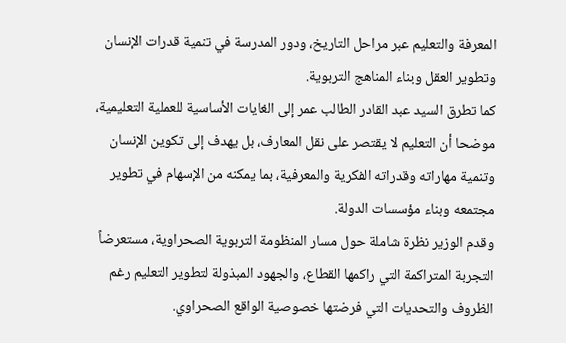المعرفة والتعليم عبر مراحل التاريخ، ودور المدرسة في تنمية قدرات الإنسان وتطوير العقل وبناء المناهج التربوية.
كما تطرق السيد عبد القادر الطالب عمر إلى الغايات الأساسية للعملية التعليمية، موضحا أن التعليم لا يقتصر على نقل المعارف، بل يهدف إلى تكوين الإنسان وتنمية مهاراته وقدراته الفكرية والمعرفية، بما يمكنه من الإسهام في تطوير مجتمعه وبناء مؤسسات الدولة.
وقدم الوزير نظرة شاملة حول مسار المنظومة التربوية الصحراوية، مستعرضاً التجربة المتراكمة التي راكمها القطاع، والجهود المبذولة لتطوير التعليم رغم الظروف والتحديات التي فرضتها خصوصية الواقع الصحراوي.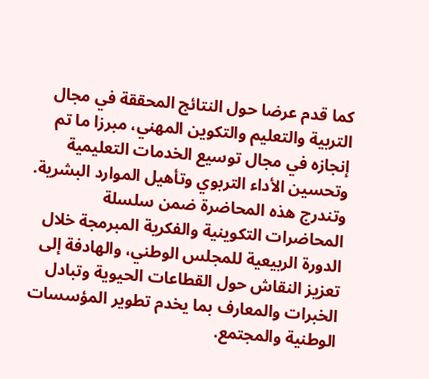كما قدم عرضا حول النتائج المحققة في مجال التربية والتعليم والتكوين المهني، مبرزا ما تم إنجازه في مجال توسيع الخدمات التعليمية وتحسين الأداء التربوي وتأهيل الموارد البشرية.
وتندرج هذه المحاضرة ضمن سلسلة المحاضرات التكوينية والفكرية المبرمجة خلال الدورة الربيعية للمجلس الوطني، والهادفة إلى تعزيز النقاش حول القطاعات الحيوية وتبادل الخبرات والمعارف بما يخدم تطوير المؤسسات الوطنية والمجتمع.